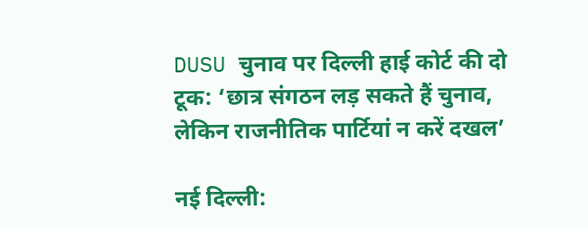DUSU चुनाव पर दिल्ली हाई कोर्ट की दो टूक: ‘छात्र संगठन लड़ सकते हैं चुनाव, लेकिन राजनीतिक पार्टियां न करें दखल’

नई दिल्ली: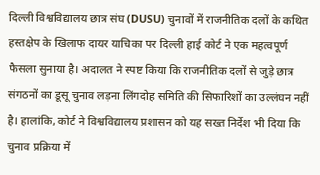दिल्ली विश्वविद्यालय छात्र संघ (DUSU) चुनावों में राजनीतिक दलों के कथित हस्तक्षेप के खिलाफ दायर याचिका पर दिल्ली हाई कोर्ट ने एक महत्वपूर्ण फैसला सुनाया है। अदालत ने स्पष्ट किया कि राजनीतिक दलों से जुड़े छात्र संगठनों का डूसू चुनाव लड़ना लिंगदोह समिति की सिफारिशों का उल्लंघन नहीं है। हालांकि, कोर्ट ने विश्वविद्यालय प्रशासन को यह सख्त निर्देश भी दिया कि चुनाव प्रक्रिया में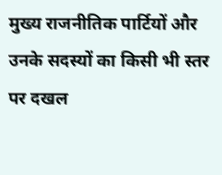मुख्य राजनीतिक पार्टियों और उनके सदस्यों का किसी भी स्तर पर दखल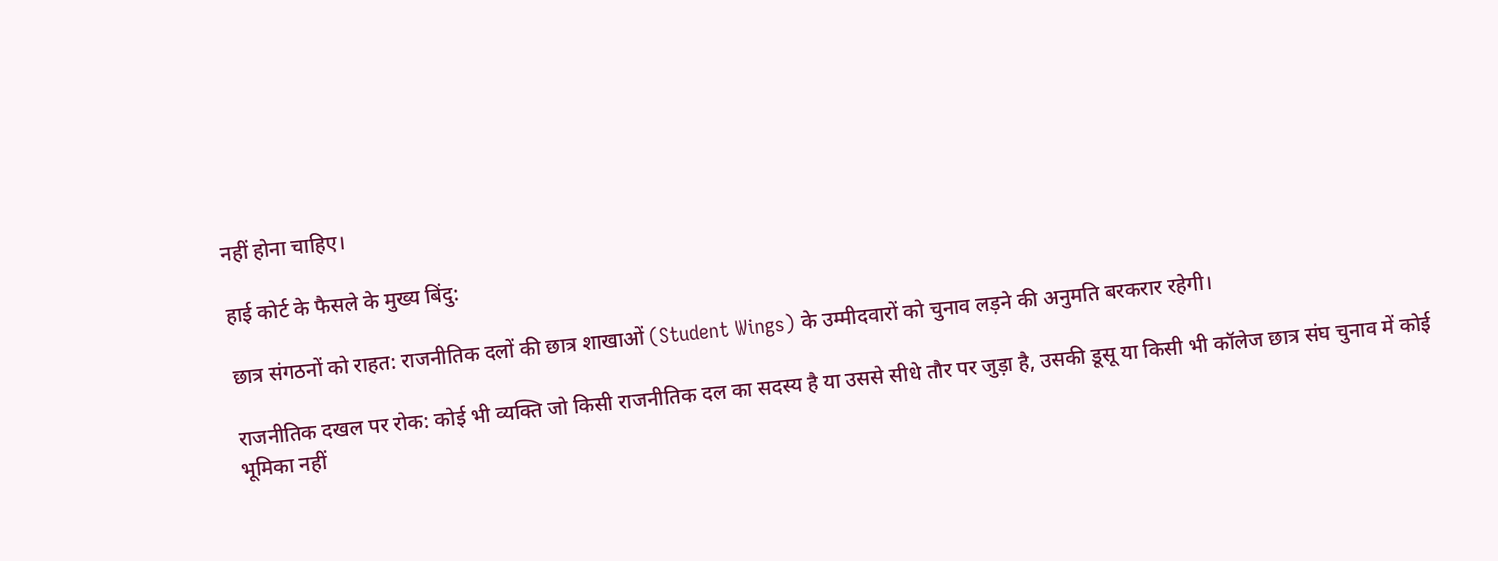नहीं होना चाहिए।

हाई कोर्ट के फैसले के मुख्य बिंदु:

छात्र संगठनों को राहत: राजनीतिक दलों की छात्र शाखाओं (Student Wings) के उम्मीदवारों को चुनाव लड़ने की अनुमति बरकरार रहेगी।

राजनीतिक दखल पर रोक: कोई भी व्यक्ति जो किसी राजनीतिक दल का सदस्य है या उससे सीधे तौर पर जुड़ा है, उसकी डूसू या किसी भी कॉलेज छात्र संघ चुनाव में कोई भूमिका नहीं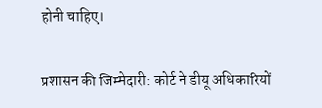होनी चाहिए।

प्रशासन की जिम्मेदारी: कोर्ट ने डीयू अधिकारियों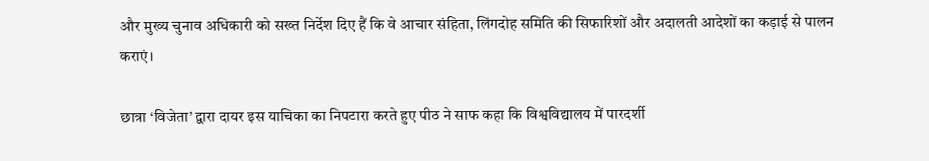और मुख्य चुनाव अधिकारी को सख्त निर्देश दिए हैं कि वे आचार संहिता, लिंगदोह समिति की सिफारिशों और अदालती आदेशों का कड़ाई से पालन कराएं।

छात्रा ‘विजेता’ द्वारा दायर इस याचिका का निपटारा करते हुए पीठ ने साफ कहा कि विश्वविद्यालय में पारदर्शी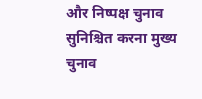और निष्पक्ष चुनाव सुनिश्चित करना मुख्य चुनाव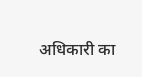अधिकारी का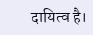दायित्व है।